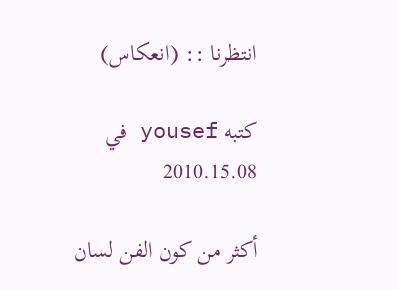انتظرنا :: (انعكاس)

كتبه yousef في 2010.15.08

أكثر من كون الفن لسان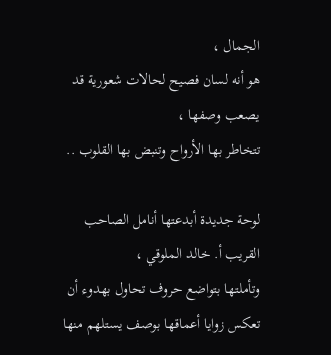الجمال ،
هو أنه لسان فصيح لحالات شعورية قد يصعب وصفها ،
تتخاطر بها الأرواح وتنبض بها القلوب ..

لوحة جديدة أبدعتها أنامل الصاحب القريب أ. خالد الملوقي ،
وتأملتها بتواضع حروف تحاول بهدوء أن تعكس زوايا أعماقها بوصف يستلهم منها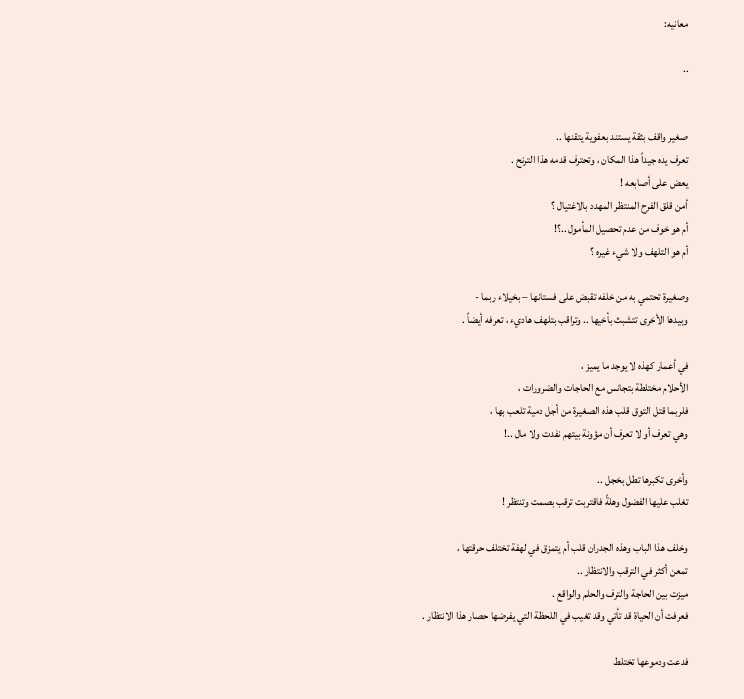معانيه:

..


صغير واقف بثقة يستند بعفوية يتقنها ..
تعرف يده جيداً هذا المكان ، وتحترف قدمه هذا الترنح .
يعض على أصابعه !
أمن قلق الفرح المنتظر المهدد بالاغتيال ؟
أم هو خوف من عدم تحصيل المأمول ..؟!
أم هو التلهف ولا شيء غيره ؟

وصغيرة تحتمي به من خلفه تقبض على فستانها – بخيلاء ربما -
وبيدها الأخرى تتشبث بأخيها .. وتراقب بتلهف هاديء ، تعرفه أيضاً .

في أعمار كهذه لا يوجد ما يميز ،
الأحلام مختلطة بتجانس مع الحاجات والضرورات ،
فلربما قتل التوق قلب هذه الصغيرة من أجل دمية تلعب بها ،
وهي تعرف أو لا تعرف أن مؤونة بيتهم نفدت ولا مال ..!

وأخرى تكبرها تطل بخجل ..
تغلب عليها الفضول وهلةً فاقتربت ترقب بصمت وتنتظر !

وخلف هذا الباب وهذه الجدران قلب أم يتمزق في لهفة تختلف حرقتها ،
تمعن أكثر في الترقب والانتظار ..
ميزت بين الحاجة والترف والحلم والواقع .
فعرفت أن الحياة قد تأتي وقد تغيب في اللحظة التي يفرضها حصار هذا الانتظار .

فدعت ودموعها تختلط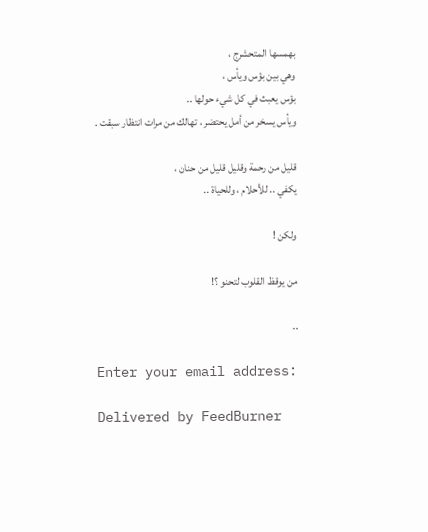بهمسها المتحشرج ،
وهي بين بؤس ويأس ،
بؤس يعبث في كل شيء حولها ..
ويأس يسخر من أمل يحتضر ، تهالك من مرات انتظار سبقت .

قليل من رحمة وقليل قليل من حنان ،
يكفي .. للأحلام ، وللحياة ..

ولكن !

من يوقظ القلوب لتحنو ؟!

..

Enter your email address:

Delivered by FeedBurner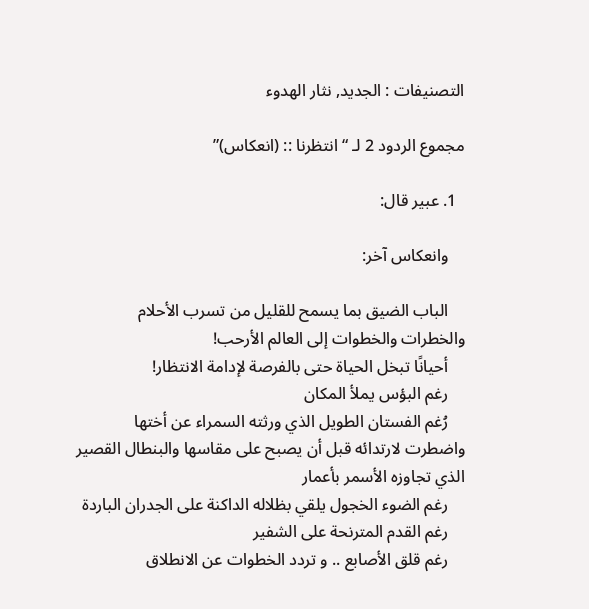التصنيفات : الجديد, نثار الهدوء

مجموع الردود 2 لـ “انتظرنا :: (انعكاس)”

  1. عبير قال:

    وانعكاس آخر:

    الباب الضيق بما يسمح للقليل من تسرب الأحلام والخطرات والخطوات إلى العالم الأرحب!
    أحيانًا تبخل الحياة حتى بالفرصة لإدامة الانتظار!
    رغم البؤس يملأ المكان
    رُغم الفستان الطويل الذي ورثته السمراء عن أختها واضطرت لارتدائه قبل أن يصبح على مقاسها والبنطال القصير الذي تجاوزه الأسمر بأعمار
    رغم الضوء الخجول يلقي بظلاله الداكنة على الجدران الباردة
    رغم القدم المترنحة على الشفير
    رغم قلق الأصابع .. و تردد الخطوات عن الانطلاق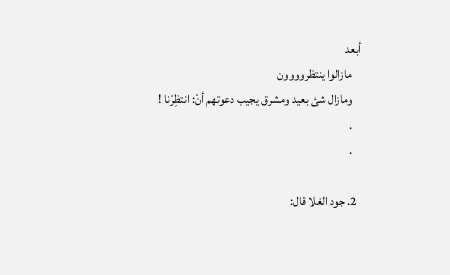أبعد
    مازالوا ينتظروووون
    ومازال شئ بعيد ومشرق يجيب دعوتهم أنْ: انتظِرْنا !
    .
    .

  2. جود الغلا قال: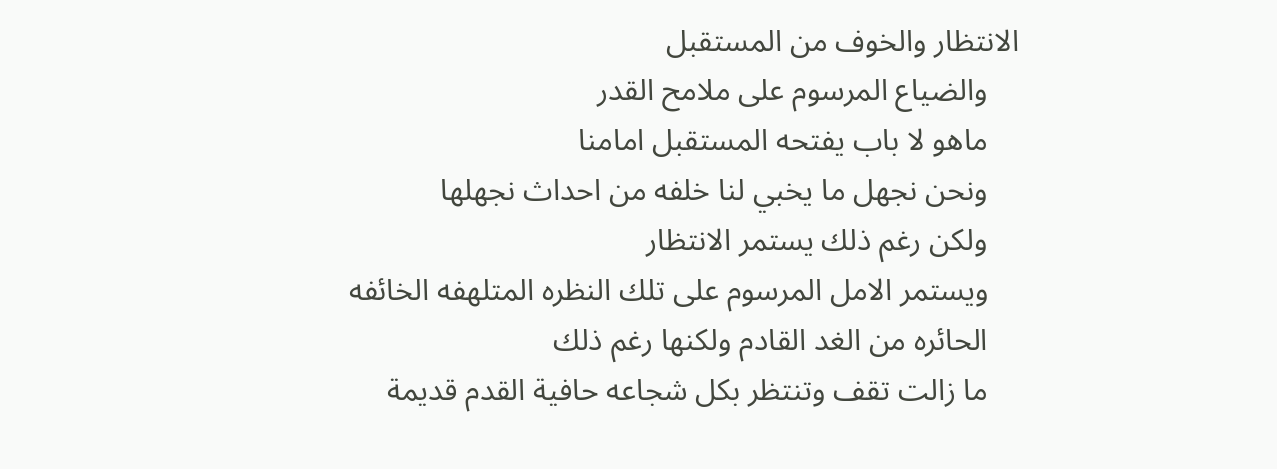الانتظار والخوف من المستقبل
    والضياع المرسوم على ملامح القدر
    ماهو لا باب يفتحه المستقبل امامنا
    ونحن نجهل ما يخبي لنا خلفه من احداث نجهلها
    ولكن رغم ذلك يستمر الانتظار
    ويستمر الامل المرسوم على تلك النظره المتلهفه الخائفه
    الحائره من الغد القادم ولكنها رغم ذلك
    ما زالت تقف وتنتظر بكل شجاعه حافية القدم قديمة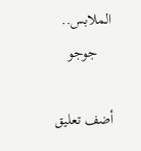الملابس..
    جوجو

أضف تعليق